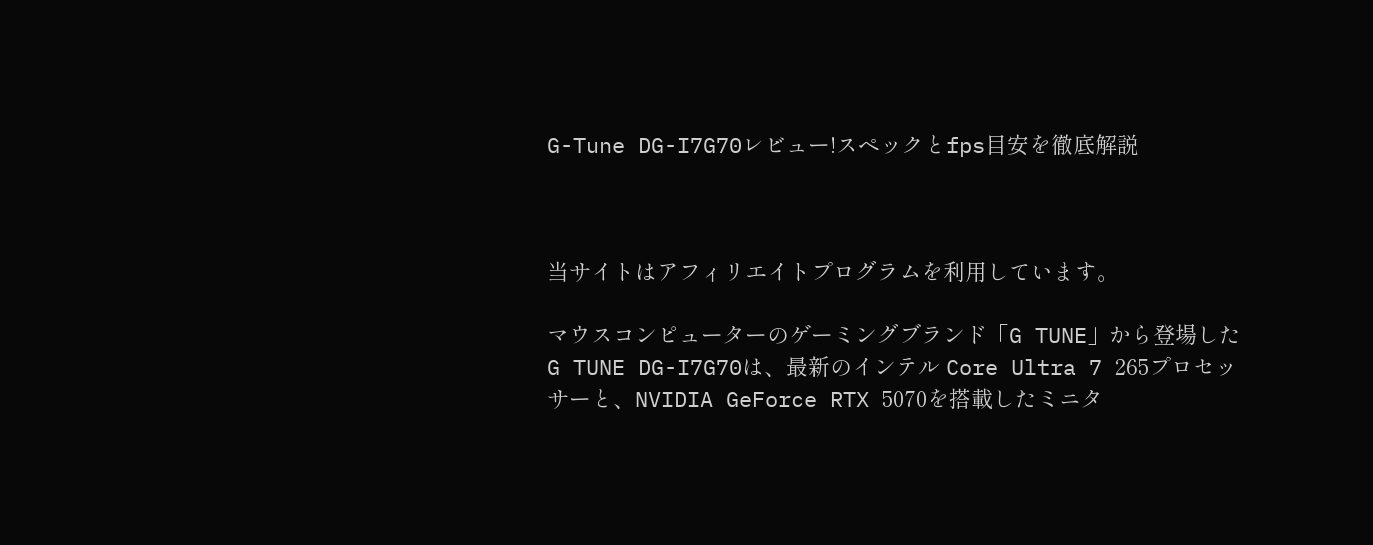G-Tune DG-I7G70レビュー!スペックとfps目安を徹底解説



当サイトはアフィリエイトプログラムを利用しています。

マウスコンピューターのゲーミングブランド「G TUNE」から登場したG TUNE DG-I7G70は、最新のインテル Core Ultra 7 265プロセッサーと、NVIDIA GeForce RTX 5070を搭載したミニタ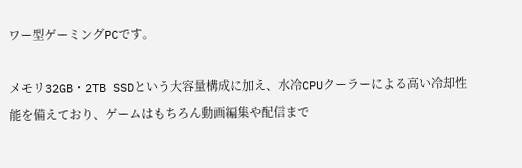ワー型ゲーミングPCです。

メモリ32GB・2TB SSDという大容量構成に加え、水冷CPUクーラーによる高い冷却性能を備えており、ゲームはもちろん動画編集や配信まで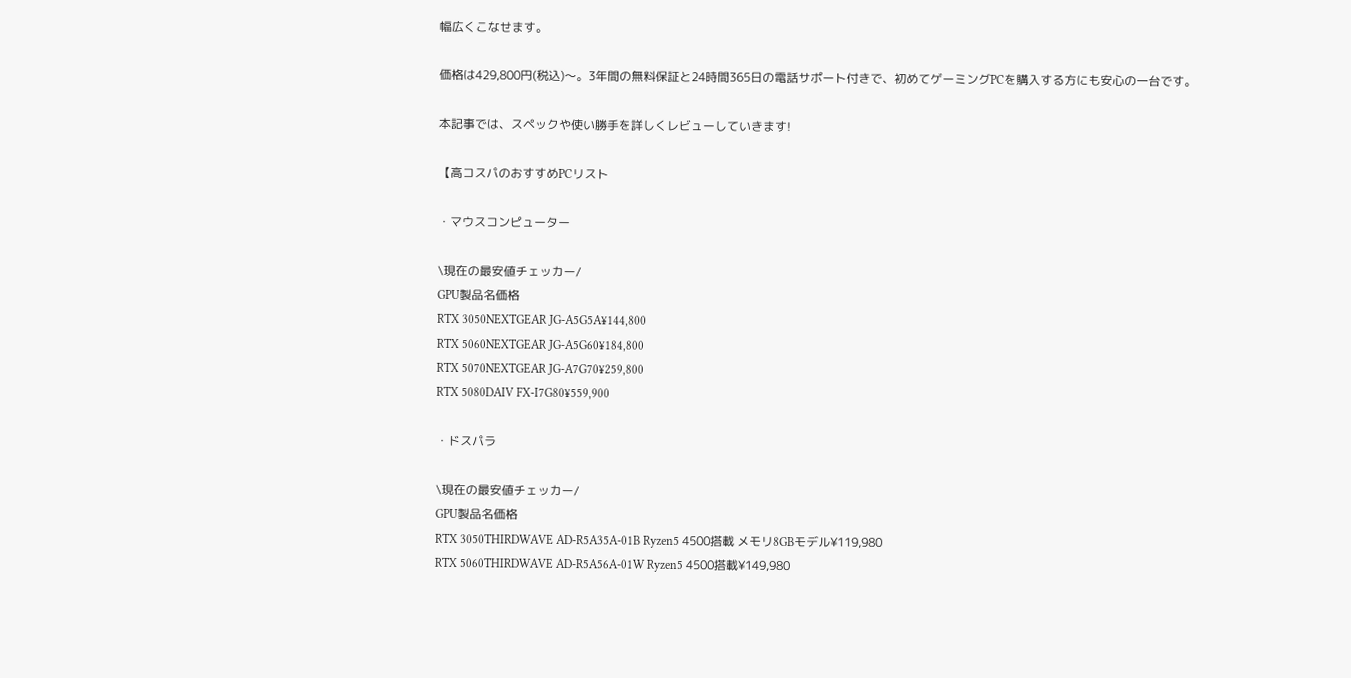幅広くこなせます。

価格は429,800円(税込)〜。3年間の無料保証と24時間365日の電話サポート付きで、初めてゲーミングPCを購入する方にも安心の一台です。

本記事では、スペックや使い勝手を詳しくレビューしていきます!

【高コスパのおすすめPCリスト

・マウスコンピューター

\現在の最安値チェッカー/
GPU製品名価格
RTX 3050NEXTGEAR JG-A5G5A¥144,800
RTX 5060NEXTGEAR JG-A5G60¥184,800
RTX 5070NEXTGEAR JG-A7G70¥259,800
RTX 5080DAIV FX-I7G80¥559,900

・ドスパラ

\現在の最安値チェッカー/
GPU製品名価格
RTX 3050THIRDWAVE AD-R5A35A-01B Ryzen5 4500搭載 メモリ8GBモデル¥119,980
RTX 5060THIRDWAVE AD-R5A56A-01W Ryzen5 4500搭載¥149,980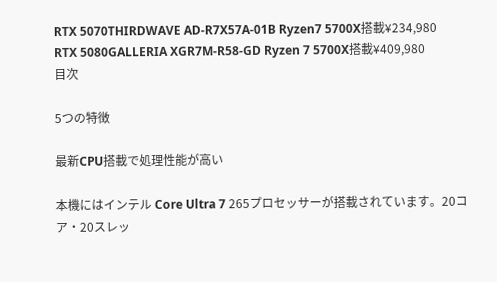RTX 5070THIRDWAVE AD-R7X57A-01B Ryzen7 5700X搭載¥234,980
RTX 5080GALLERIA XGR7M-R58-GD Ryzen 7 5700X搭載¥409,980
目次

5つの特徴

最新CPU搭載で処理性能が高い

本機にはインテル Core Ultra 7 265プロセッサーが搭載されています。20コア・20スレッ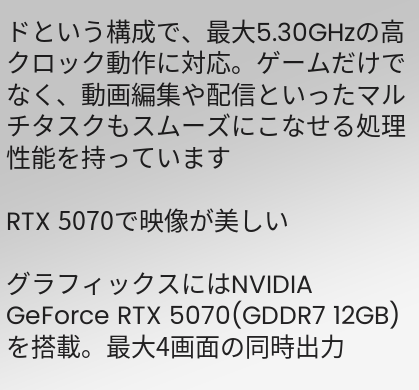ドという構成で、最大5.30GHzの高クロック動作に対応。ゲームだけでなく、動画編集や配信といったマルチタスクもスムーズにこなせる処理性能を持っています

RTX 5070で映像が美しい

グラフィックスにはNVIDIA GeForce RTX 5070(GDDR7 12GB)を搭載。最大4画面の同時出力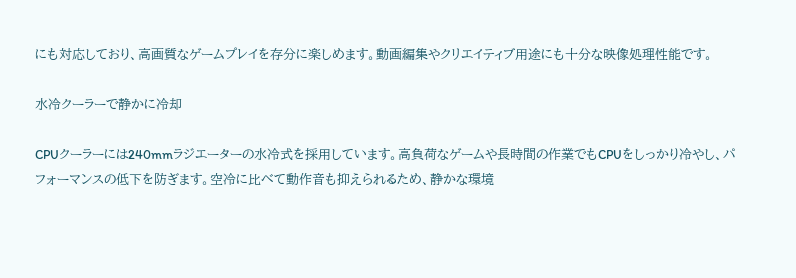にも対応しており、高画質なゲームプレイを存分に楽しめます。動画編集やクリエイティブ用途にも十分な映像処理性能です。

水冷クーラーで静かに冷却

CPUクーラーには240mmラジエーターの水冷式を採用しています。高負荷なゲームや長時間の作業でもCPUをしっかり冷やし、パフォーマンスの低下を防ぎます。空冷に比べて動作音も抑えられるため、静かな環境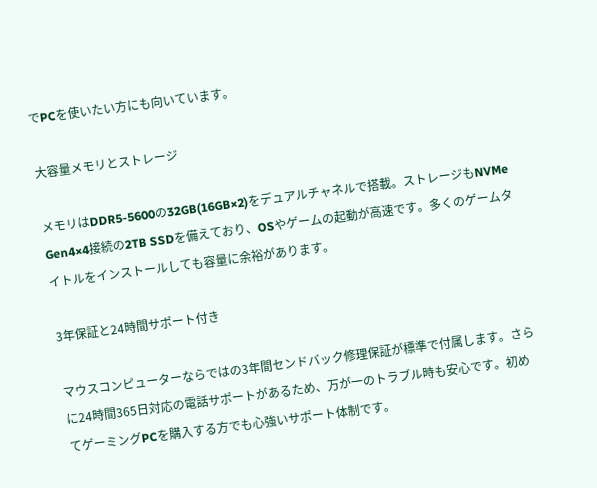でPCを使いたい方にも向いています。

大容量メモリとストレージ

メモリはDDR5-5600の32GB(16GB×2)をデュアルチャネルで搭載。ストレージもNVMe Gen4×4接続の2TB SSDを備えており、OSやゲームの起動が高速です。多くのゲームタイトルをインストールしても容量に余裕があります。

3年保証と24時間サポート付き

マウスコンピューターならではの3年間センドバック修理保証が標準で付属します。さらに24時間365日対応の電話サポートがあるため、万が一のトラブル時も安心です。初めてゲーミングPCを購入する方でも心強いサポート体制です。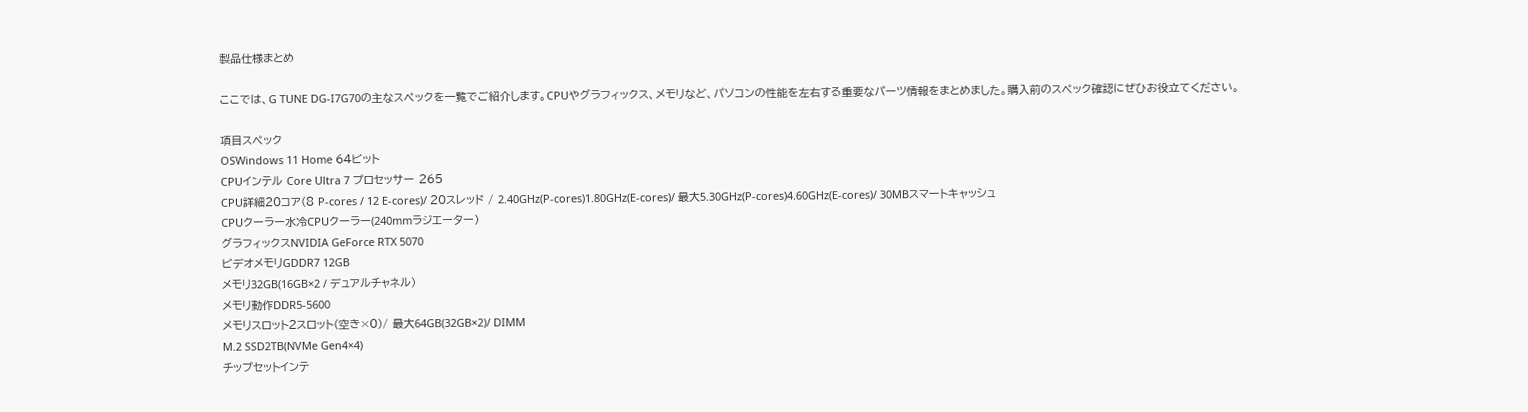製品仕様まとめ

ここでは、G TUNE DG-I7G70の主なスペックを一覧でご紹介します。CPUやグラフィックス、メモリなど、パソコンの性能を左右する重要なパーツ情報をまとめました。購入前のスペック確認にぜひお役立てください。

項目スペック
OSWindows 11 Home 64ビット
CPUインテル Core Ultra 7 プロセッサー 265
CPU詳細20コア(8 P-cores / 12 E-cores)/ 20スレッド / 2.40GHz(P-cores)1.80GHz(E-cores)/ 最大5.30GHz(P-cores)4.60GHz(E-cores)/ 30MBスマートキャッシュ
CPUクーラー水冷CPUクーラー(240mmラジエーター)
グラフィックスNVIDIA GeForce RTX 5070
ビデオメモリGDDR7 12GB
メモリ32GB(16GB×2 / デュアルチャネル)
メモリ動作DDR5-5600
メモリスロット2スロット(空き×0)/ 最大64GB(32GB×2)/ DIMM
M.2 SSD2TB(NVMe Gen4×4)
チップセットインテ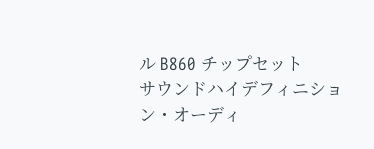ル B860 チップセット
サウンドハイデフィニション・オーディ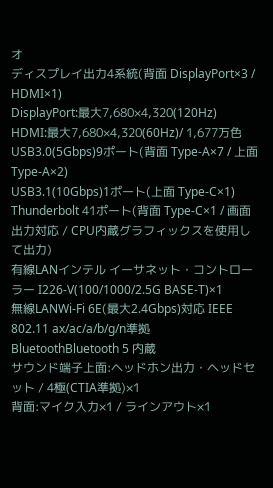オ
ディスプレイ出力4系統(背面 DisplayPort×3 / HDMI×1)
DisplayPort:最大7,680×4,320(120Hz)
HDMI:最大7,680×4,320(60Hz)/ 1,677万色
USB3.0(5Gbps)9ポート(背面 Type-A×7 / 上面 Type-A×2)
USB3.1(10Gbps)1ポート(上面 Type-C×1)
Thunderbolt 41ポート(背面 Type-C×1 / 画面出力対応 / CPU内蔵グラフィックスを使用して出力)
有線LANインテル イーサネット・コントローラー I226-V(100/1000/2.5G BASE-T)×1
無線LANWi-Fi 6E(最大2.4Gbps)対応 IEEE 802.11 ax/ac/a/b/g/n準拠
BluetoothBluetooth 5 内蔵
サウンド端子上面:ヘッドホン出力・ヘッドセット / 4極(CTIA準拠)×1
背面:マイク入力×1 / ラインアウト×1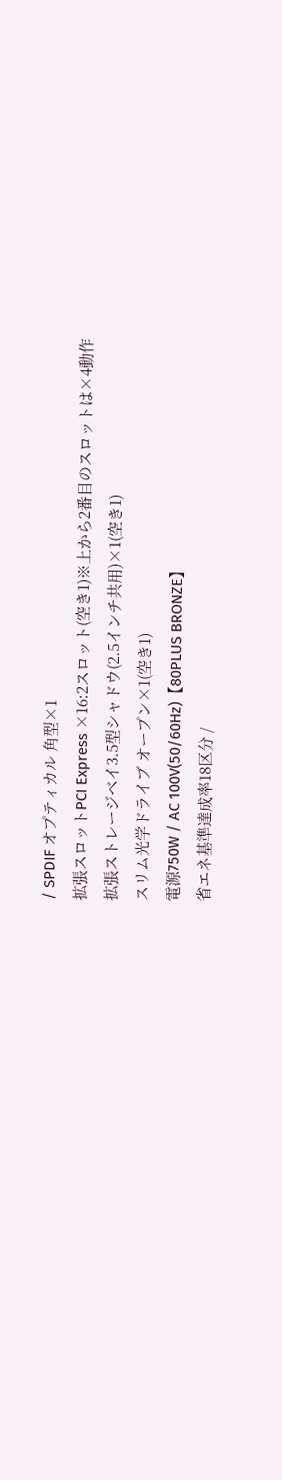/ SPDIF オプティカル 角型×1
拡張スロットPCI Express ×16:2スロット(空き1)※上から2番目のスロットは×4動作
拡張ストレージベイ3.5型シャドウ(2.5インチ共用)×1(空き1)
スリム光学ドライブ オープン×1(空き1)
電源750W / AC 100V(50/60Hz)【80PLUS BRONZE】
省エネ基準達成率18区分 /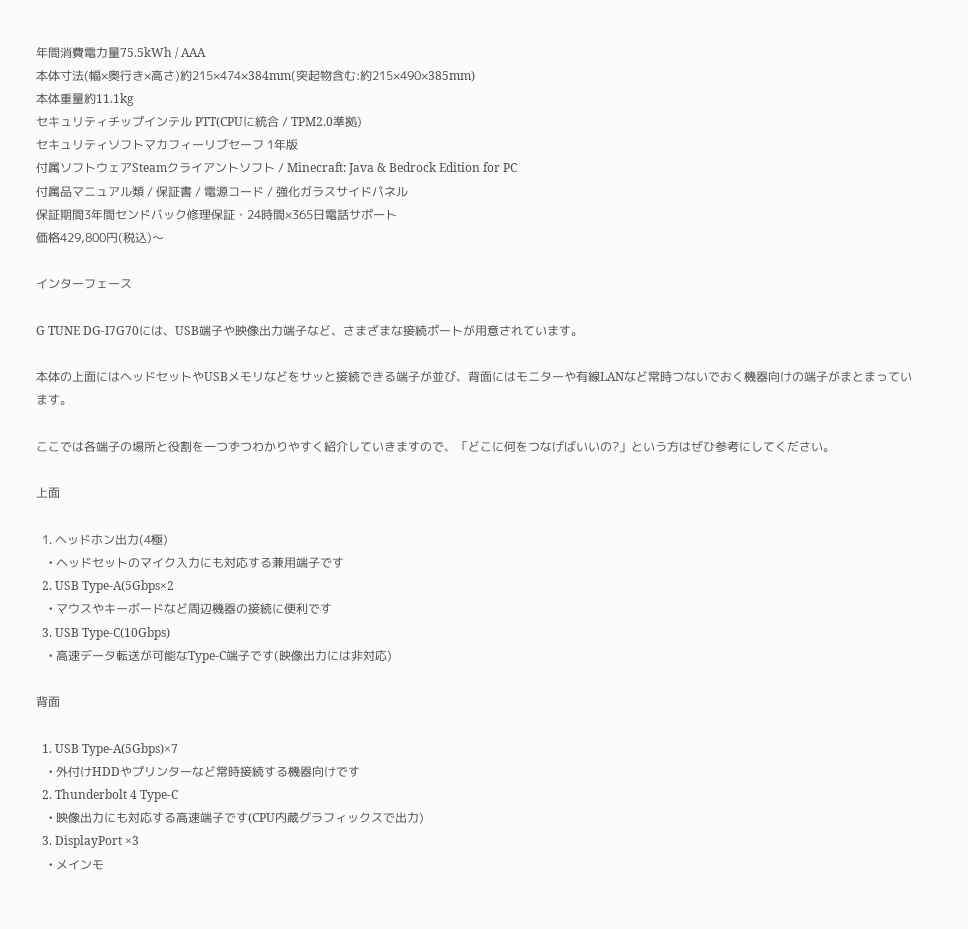年間消費電力量75.5kWh / AAA
本体寸法(幅×奥行き×高さ)約215×474×384mm(突起物含む:約215×490×385mm)
本体重量約11.1kg
セキュリティチップインテル PTT(CPUに統合 / TPM2.0準拠)
セキュリティソフトマカフィーリブセーフ 1年版
付属ソフトウェアSteamクライアントソフト / Minecraft: Java & Bedrock Edition for PC
付属品マニュアル類 / 保証書 / 電源コード / 強化ガラスサイドパネル
保証期間3年間センドバック修理保証・24時間×365日電話サポート
価格429,800円(税込)〜

インターフェース

G TUNE DG-I7G70には、USB端子や映像出力端子など、さまざまな接続ポートが用意されています。

本体の上面にはヘッドセットやUSBメモリなどをサッと接続できる端子が並び、背面にはモニターや有線LANなど常時つないでおく機器向けの端子がまとまっています。

ここでは各端子の場所と役割を一つずつわかりやすく紹介していきますので、「どこに何をつなげばいいの?」という方はぜひ参考にしてください。

上面

  1. ヘッドホン出力(4極)
    • ヘッドセットのマイク入力にも対応する兼用端子です
  2. USB Type-A(5Gbps×2
    • マウスやキーボードなど周辺機器の接続に便利です
  3. USB Type-C(10Gbps)
    • 高速データ転送が可能なType-C端子です(映像出力には非対応)

背面

  1. USB Type-A(5Gbps)×7
    • 外付けHDDやプリンターなど常時接続する機器向けです
  2. Thunderbolt 4 Type-C
    • 映像出力にも対応する高速端子です(CPU内蔵グラフィックスで出力)
  3. DisplayPort ×3
    • メインモ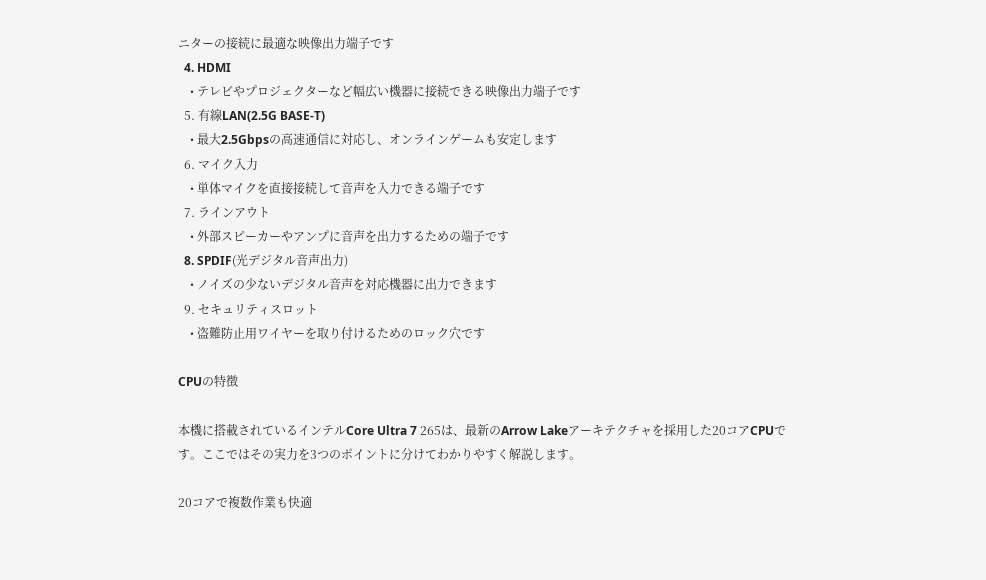ニターの接続に最適な映像出力端子です
  4. HDMI
    • テレビやプロジェクターなど幅広い機器に接続できる映像出力端子です
  5. 有線LAN(2.5G BASE-T)
    • 最大2.5Gbpsの高速通信に対応し、オンラインゲームも安定します
  6. マイク入力
    • 単体マイクを直接接続して音声を入力できる端子です
  7. ラインアウト
    • 外部スピーカーやアンプに音声を出力するための端子です
  8. SPDIF(光デジタル音声出力)
    • ノイズの少ないデジタル音声を対応機器に出力できます
  9. セキュリティスロット
    • 盗難防止用ワイヤーを取り付けるためのロック穴です

CPUの特徴

本機に搭載されているインテルCore Ultra 7 265は、最新のArrow Lakeアーキテクチャを採用した20コアCPUです。ここではその実力を3つのポイントに分けてわかりやすく解説します。

20コアで複数作業も快適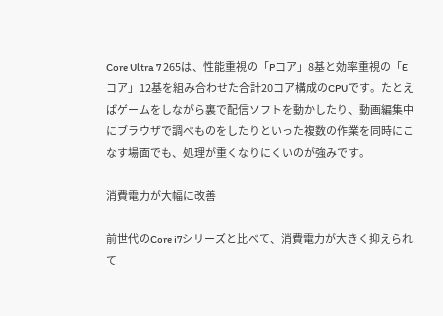Core Ultra 7 265は、性能重視の「Pコア」8基と効率重視の「Eコア」12基を組み合わせた合計20コア構成のCPUです。たとえばゲームをしながら裏で配信ソフトを動かしたり、動画編集中にブラウザで調べものをしたりといった複数の作業を同時にこなす場面でも、処理が重くなりにくいのが強みです。

消費電力が大幅に改善

前世代のCore i7シリーズと比べて、消費電力が大きく抑えられて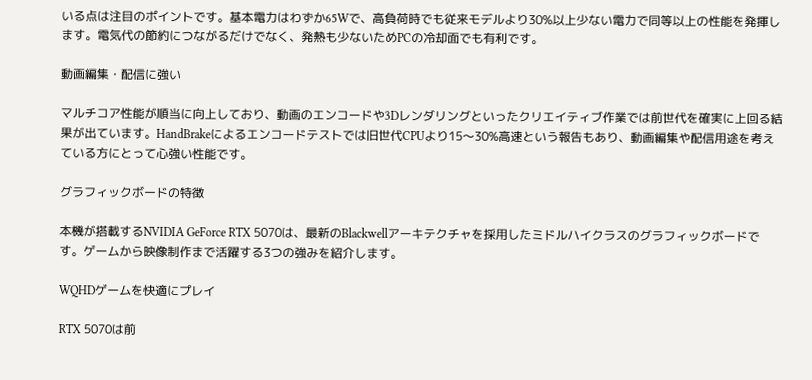いる点は注目のポイントです。基本電力はわずか65Wで、高負荷時でも従来モデルより30%以上少ない電力で同等以上の性能を発揮します。電気代の節約につながるだけでなく、発熱も少ないためPCの冷却面でも有利です。

動画編集・配信に強い

マルチコア性能が順当に向上しており、動画のエンコードや3Dレンダリングといったクリエイティブ作業では前世代を確実に上回る結果が出ています。HandBrakeによるエンコードテストでは旧世代CPUより15〜30%高速という報告もあり、動画編集や配信用途を考えている方にとって心強い性能です。

グラフィックボードの特徴

本機が搭載するNVIDIA GeForce RTX 5070は、最新のBlackwellアーキテクチャを採用したミドルハイクラスのグラフィックボードです。ゲームから映像制作まで活躍する3つの強みを紹介します。

WQHDゲームを快適にプレイ

RTX 5070は前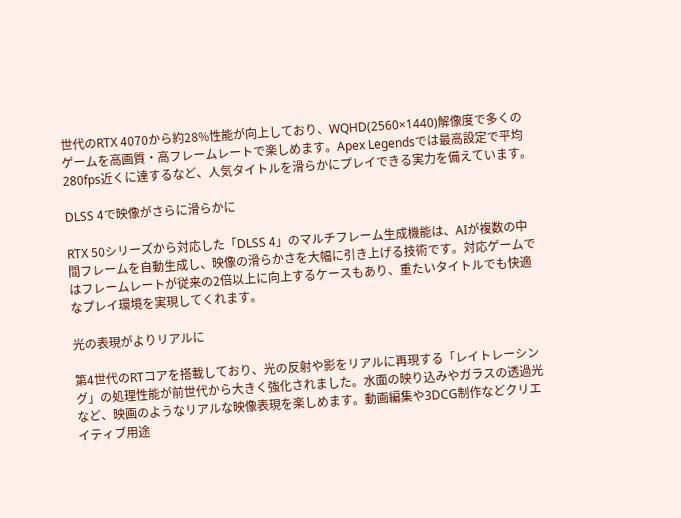世代のRTX 4070から約28%性能が向上しており、WQHD(2560×1440)解像度で多くのゲームを高画質・高フレームレートで楽しめます。Apex Legendsでは最高設定で平均280fps近くに達するなど、人気タイトルを滑らかにプレイできる実力を備えています。

DLSS 4で映像がさらに滑らかに

RTX 50シリーズから対応した「DLSS 4」のマルチフレーム生成機能は、AIが複数の中間フレームを自動生成し、映像の滑らかさを大幅に引き上げる技術です。対応ゲームではフレームレートが従来の2倍以上に向上するケースもあり、重たいタイトルでも快適なプレイ環境を実現してくれます。

光の表現がよりリアルに

第4世代のRTコアを搭載しており、光の反射や影をリアルに再現する「レイトレーシング」の処理性能が前世代から大きく強化されました。水面の映り込みやガラスの透過光など、映画のようなリアルな映像表現を楽しめます。動画編集や3DCG制作などクリエイティブ用途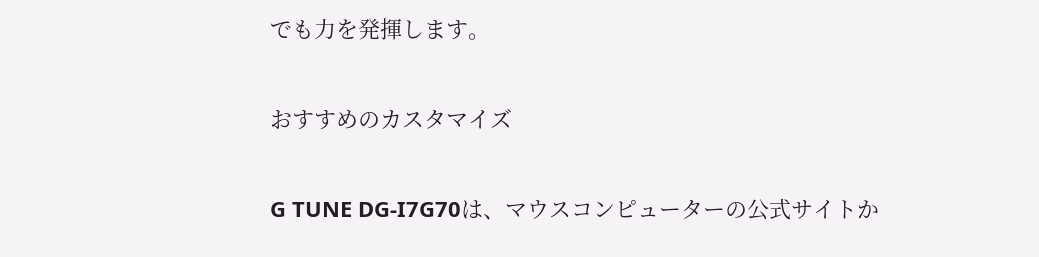でも力を発揮します。

おすすめのカスタマイズ

G TUNE DG-I7G70は、マウスコンピューターの公式サイトか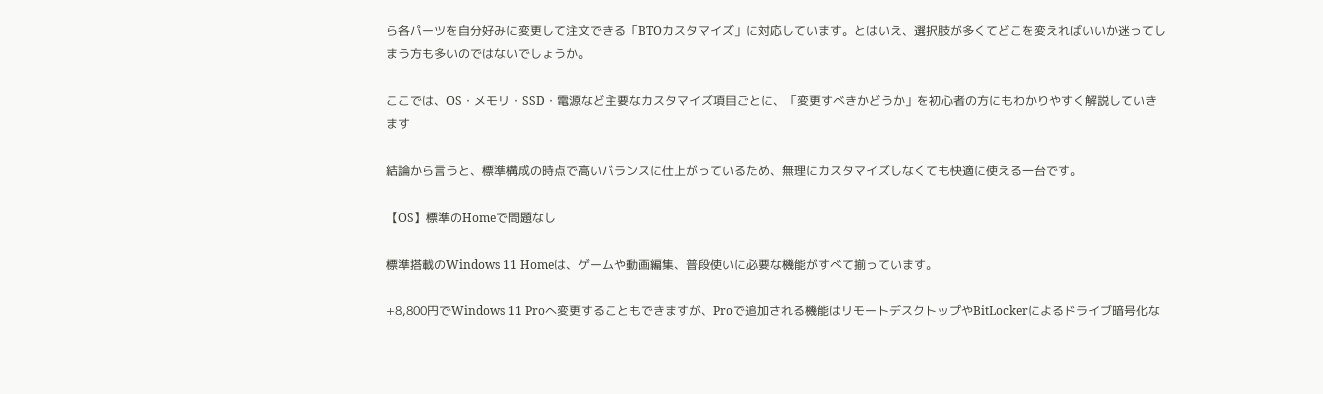ら各パーツを自分好みに変更して注文できる「BTOカスタマイズ」に対応しています。とはいえ、選択肢が多くてどこを変えればいいか迷ってしまう方も多いのではないでしょうか。

ここでは、OS・メモリ・SSD・電源など主要なカスタマイズ項目ごとに、「変更すべきかどうか」を初心者の方にもわかりやすく解説していきます

結論から言うと、標準構成の時点で高いバランスに仕上がっているため、無理にカスタマイズしなくても快適に使える一台です。

【OS】標準のHomeで問題なし

標準搭載のWindows 11 Homeは、ゲームや動画編集、普段使いに必要な機能がすべて揃っています。

+8,800円でWindows 11 Proへ変更することもできますが、Proで追加される機能はリモートデスクトップやBitLockerによるドライブ暗号化な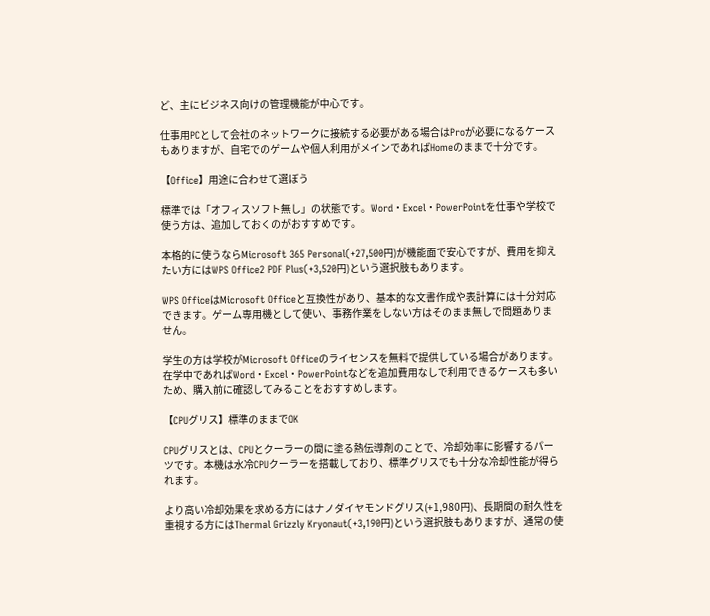ど、主にビジネス向けの管理機能が中心です。

仕事用PCとして会社のネットワークに接続する必要がある場合はProが必要になるケースもありますが、自宅でのゲームや個人利用がメインであればHomeのままで十分です。

【Office】用途に合わせて選ぼう

標準では「オフィスソフト無し」の状態です。Word・Excel・PowerPointを仕事や学校で使う方は、追加しておくのがおすすめです。

本格的に使うならMicrosoft 365 Personal(+27,500円)が機能面で安心ですが、費用を抑えたい方にはWPS Office2 PDF Plus(+3,520円)という選択肢もあります。

WPS OfficeはMicrosoft Officeと互換性があり、基本的な文書作成や表計算には十分対応できます。ゲーム専用機として使い、事務作業をしない方はそのまま無しで問題ありません。

学生の方は学校がMicrosoft Officeのライセンスを無料で提供している場合があります。在学中であればWord・Excel・PowerPointなどを追加費用なしで利用できるケースも多いため、購入前に確認してみることをおすすめします。

【CPUグリス】標準のままでOK

CPUグリスとは、CPUとクーラーの間に塗る熱伝導剤のことで、冷却効率に影響するパーツです。本機は水冷CPUクーラーを搭載しており、標準グリスでも十分な冷却性能が得られます。

より高い冷却効果を求める方にはナノダイヤモンドグリス(+1,980円)、長期間の耐久性を重視する方にはThermal Grizzly Kryonaut(+3,190円)という選択肢もありますが、通常の使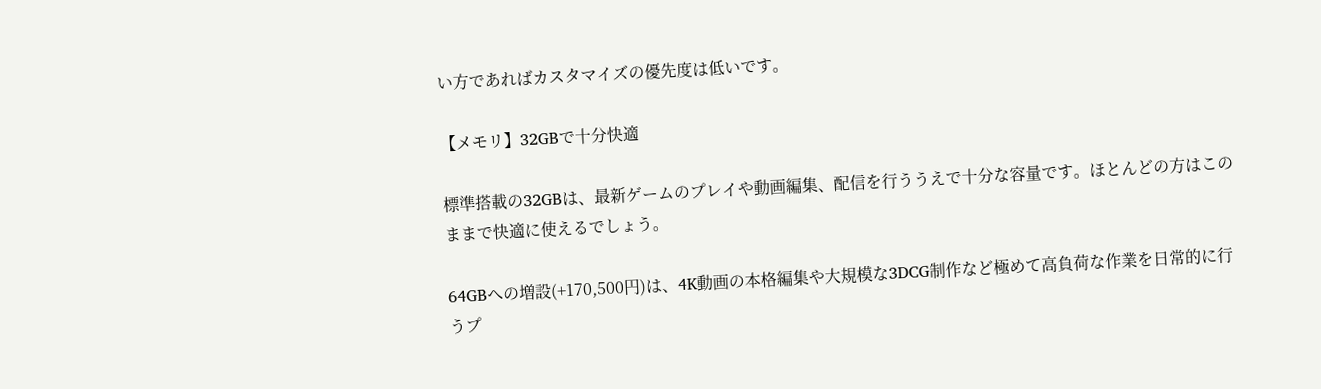い方であればカスタマイズの優先度は低いです。

【メモリ】32GBで十分快適

標準搭載の32GBは、最新ゲームのプレイや動画編集、配信を行ううえで十分な容量です。ほとんどの方はこのままで快適に使えるでしょう。

64GBへの増設(+170,500円)は、4K動画の本格編集や大規模な3DCG制作など極めて高負荷な作業を日常的に行うプ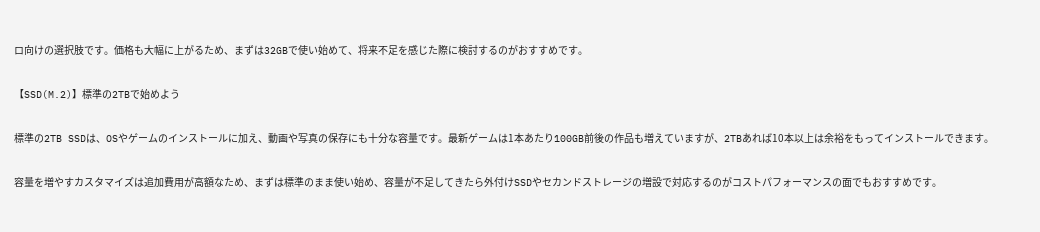ロ向けの選択肢です。価格も大幅に上がるため、まずは32GBで使い始めて、将来不足を感じた際に検討するのがおすすめです。

【SSD(M.2)】標準の2TBで始めよう

標準の2TB SSDは、OSやゲームのインストールに加え、動画や写真の保存にも十分な容量です。最新ゲームは1本あたり100GB前後の作品も増えていますが、2TBあれば10本以上は余裕をもってインストールできます。

容量を増やすカスタマイズは追加費用が高額なため、まずは標準のまま使い始め、容量が不足してきたら外付けSSDやセカンドストレージの増設で対応するのがコストパフォーマンスの面でもおすすめです。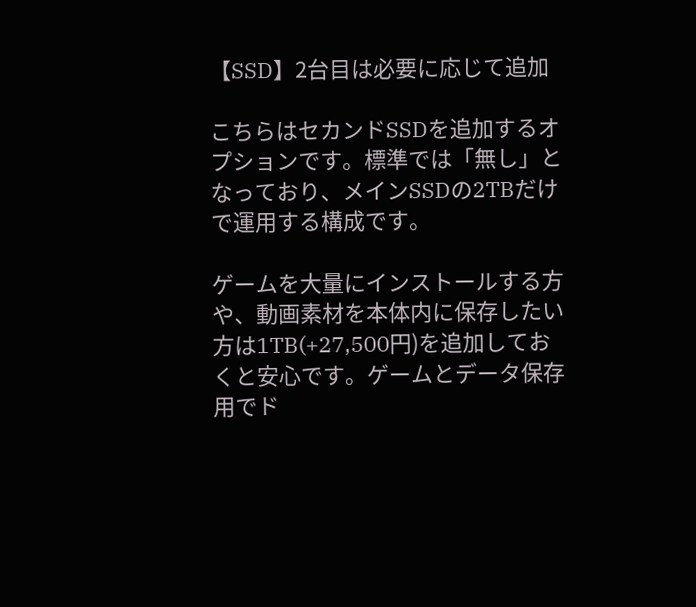【SSD】2台目は必要に応じて追加

こちらはセカンドSSDを追加するオプションです。標準では「無し」となっており、メインSSDの2TBだけで運用する構成です。

ゲームを大量にインストールする方や、動画素材を本体内に保存したい方は1TB(+27,500円)を追加しておくと安心です。ゲームとデータ保存用でド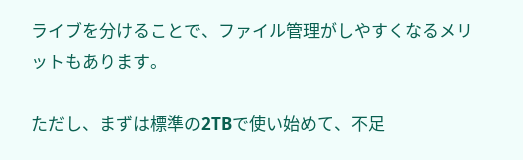ライブを分けることで、ファイル管理がしやすくなるメリットもあります。

ただし、まずは標準の2TBで使い始めて、不足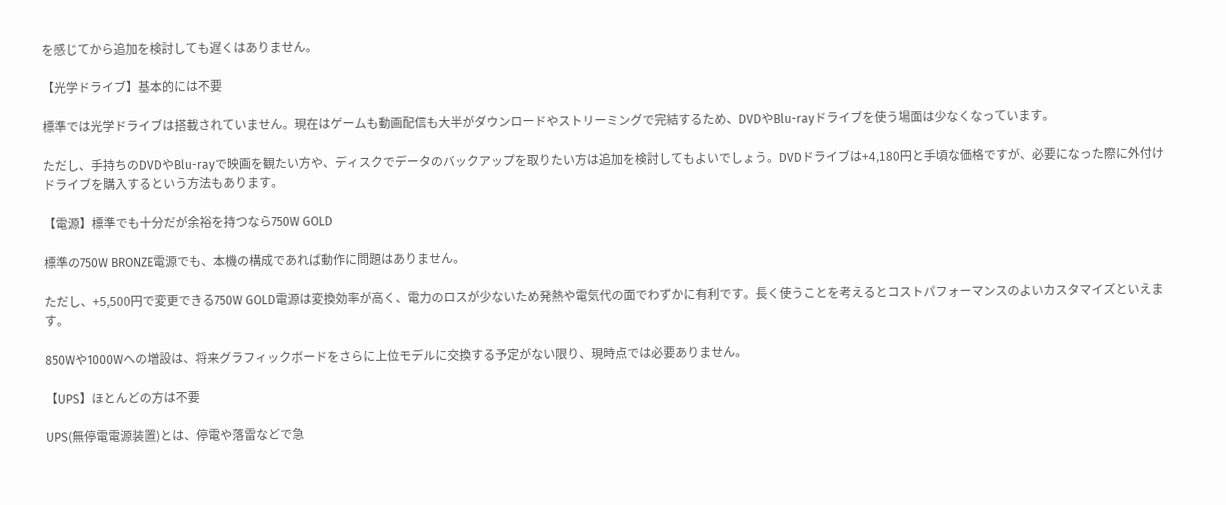を感じてから追加を検討しても遅くはありません。

【光学ドライブ】基本的には不要

標準では光学ドライブは搭載されていません。現在はゲームも動画配信も大半がダウンロードやストリーミングで完結するため、DVDやBlu-rayドライブを使う場面は少なくなっています。

ただし、手持ちのDVDやBlu-rayで映画を観たい方や、ディスクでデータのバックアップを取りたい方は追加を検討してもよいでしょう。DVDドライブは+4,180円と手頃な価格ですが、必要になった際に外付けドライブを購入するという方法もあります。

【電源】標準でも十分だが余裕を持つなら750W GOLD

標準の750W BRONZE電源でも、本機の構成であれば動作に問題はありません。

ただし、+5,500円で変更できる750W GOLD電源は変換効率が高く、電力のロスが少ないため発熱や電気代の面でわずかに有利です。長く使うことを考えるとコストパフォーマンスのよいカスタマイズといえます。

850Wや1000Wへの増設は、将来グラフィックボードをさらに上位モデルに交換する予定がない限り、現時点では必要ありません。

【UPS】ほとんどの方は不要

UPS(無停電電源装置)とは、停電や落雷などで急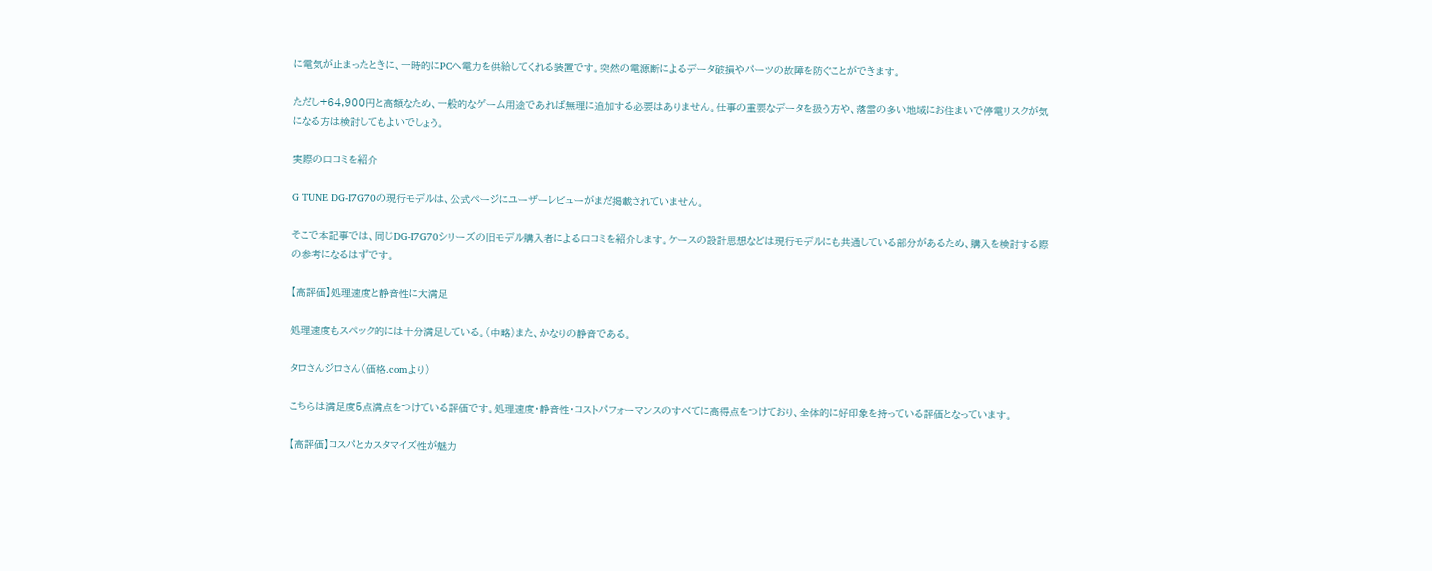に電気が止まったときに、一時的にPCへ電力を供給してくれる装置です。突然の電源断によるデータ破損やパーツの故障を防ぐことができます。

ただし+64,900円と高額なため、一般的なゲーム用途であれば無理に追加する必要はありません。仕事の重要なデータを扱う方や、落雷の多い地域にお住まいで停電リスクが気になる方は検討してもよいでしょう。

実際の口コミを紹介

G TUNE DG-I7G70の現行モデルは、公式ページにユーザーレビューがまだ掲載されていません。

そこで本記事では、同じDG-I7G70シリーズの旧モデル購入者による口コミを紹介します。ケースの設計思想などは現行モデルにも共通している部分があるため、購入を検討する際の参考になるはずです。

【高評価】処理速度と静音性に大満足

処理速度もスペック的には十分満足している。(中略)また、かなりの静音である。

タロさんジロさん(価格.comより)

こちらは満足度5点満点をつけている評価です。処理速度・静音性・コストパフォーマンスのすべてに高得点をつけており、全体的に好印象を持っている評価となっています。

【高評価】コスパとカスタマイズ性が魅力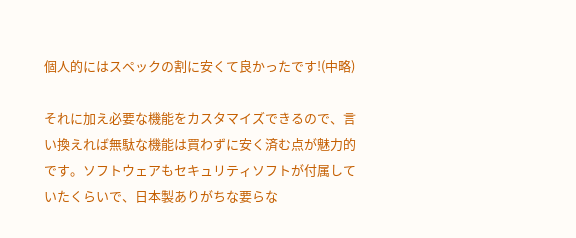個人的にはスペックの割に安くて良かったです!(中略)

それに加え必要な機能をカスタマイズできるので、言い換えれば無駄な機能は買わずに安く済む点が魅力的です。ソフトウェアもセキュリティソフトが付属していたくらいで、日本製ありがちな要らな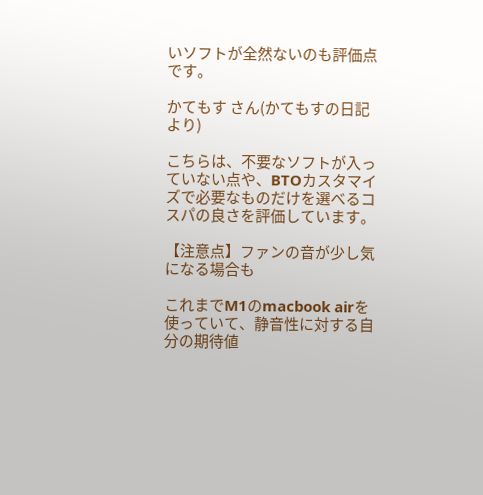いソフトが全然ないのも評価点です。

かてもす さん(かてもすの日記より)

こちらは、不要なソフトが入っていない点や、BTOカスタマイズで必要なものだけを選べるコスパの良さを評価しています。

【注意点】ファンの音が少し気になる場合も

これまでM1のmacbook airを使っていて、静音性に対する自分の期待値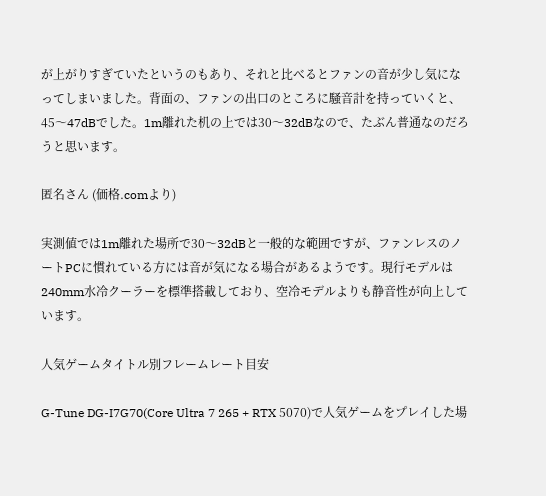が上がりすぎていたというのもあり、それと比べるとファンの音が少し気になってしまいました。背面の、ファンの出口のところに騒音計を持っていくと、45〜47dBでした。1m離れた机の上では30〜32dBなので、たぶん普通なのだろうと思います。

匿名さん (価格.comより)

実測値では1m離れた場所で30〜32dBと一般的な範囲ですが、ファンレスのノートPCに慣れている方には音が気になる場合があるようです。現行モデルは240mm水冷クーラーを標準搭載しており、空冷モデルよりも静音性が向上しています。

人気ゲームタイトル別フレームレート目安

G-Tune DG-I7G70(Core Ultra 7 265 + RTX 5070)で人気ゲームをプレイした場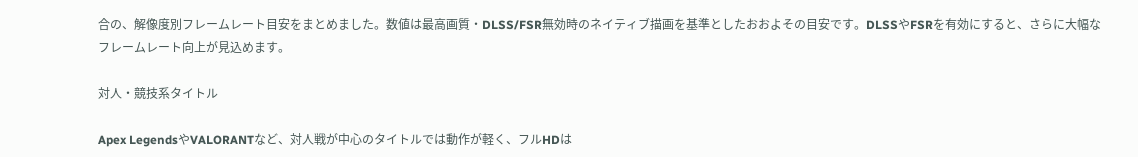合の、解像度別フレームレート目安をまとめました。数値は最高画質・DLSS/FSR無効時のネイティブ描画を基準としたおおよその目安です。DLSSやFSRを有効にすると、さらに大幅なフレームレート向上が見込めます。

対人・競技系タイトル

Apex LegendsやVALORANTなど、対人戦が中心のタイトルでは動作が軽く、フルHDは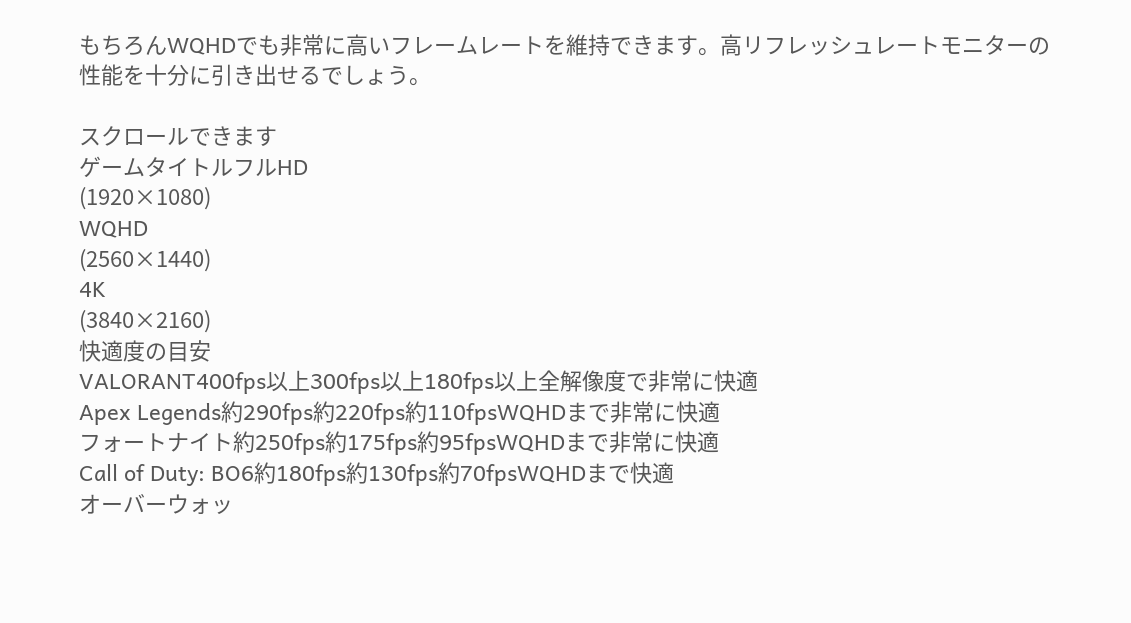もちろんWQHDでも非常に高いフレームレートを維持できます。高リフレッシュレートモニターの性能を十分に引き出せるでしょう。

スクロールできます
ゲームタイトルフルHD
(1920×1080)
WQHD
(2560×1440)
4K
(3840×2160)
快適度の目安
VALORANT400fps以上300fps以上180fps以上全解像度で非常に快適
Apex Legends約290fps約220fps約110fpsWQHDまで非常に快適
フォートナイト約250fps約175fps約95fpsWQHDまで非常に快適
Call of Duty: BO6約180fps約130fps約70fpsWQHDまで快適
オーバーウォッ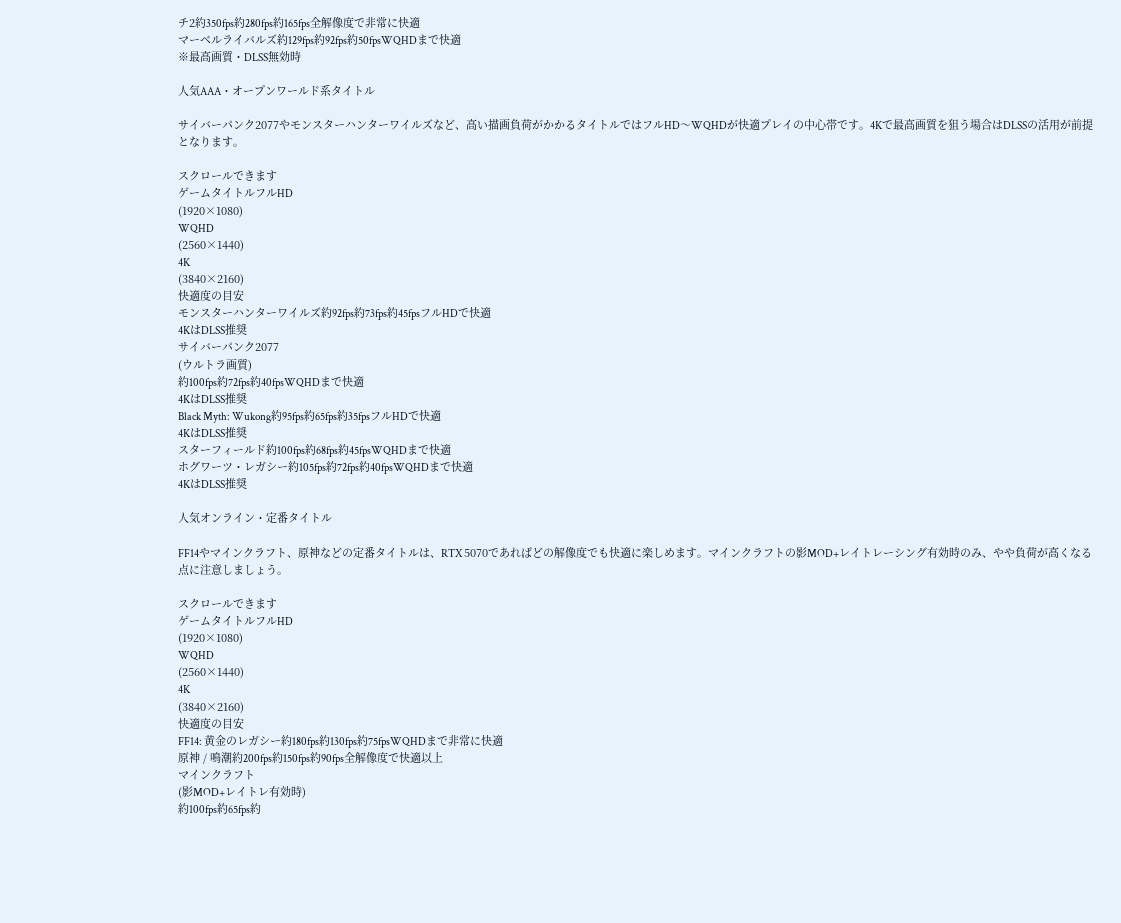チ2約350fps約280fps約165fps全解像度で非常に快適
マーベルライバルズ約129fps約92fps約50fpsWQHDまで快適
※最高画質・DLSS無効時

人気AAA・オープンワールド系タイトル

サイバーパンク2077やモンスターハンターワイルズなど、高い描画負荷がかかるタイトルではフルHD〜WQHDが快適プレイの中心帯です。4Kで最高画質を狙う場合はDLSSの活用が前提となります。

スクロールできます
ゲームタイトルフルHD
(1920×1080)
WQHD
(2560×1440)
4K
(3840×2160)
快適度の目安
モンスターハンターワイルズ約92fps約73fps約45fpsフルHDで快適
4KはDLSS推奨
サイバーパンク2077
(ウルトラ画質)
約100fps約72fps約40fpsWQHDまで快適
4KはDLSS推奨
Black Myth: Wukong約95fps約65fps約35fpsフルHDで快適
4KはDLSS推奨
スターフィールド約100fps約68fps約45fpsWQHDまで快適
ホグワーツ・レガシー約105fps約72fps約40fpsWQHDまで快適
4KはDLSS推奨

人気オンライン・定番タイトル

FF14やマインクラフト、原神などの定番タイトルは、RTX 5070であればどの解像度でも快適に楽しめます。マインクラフトの影MOD+レイトレーシング有効時のみ、やや負荷が高くなる点に注意しましょう。

スクロールできます
ゲームタイトルフルHD
(1920×1080)
WQHD
(2560×1440)
4K
(3840×2160)
快適度の目安
FF14: 黄金のレガシー約180fps約130fps約75fpsWQHDまで非常に快適
原神 / 鳴潮約200fps約150fps約90fps全解像度で快適以上
マインクラフト
(影MOD+レイトレ有効時)
約100fps約65fps約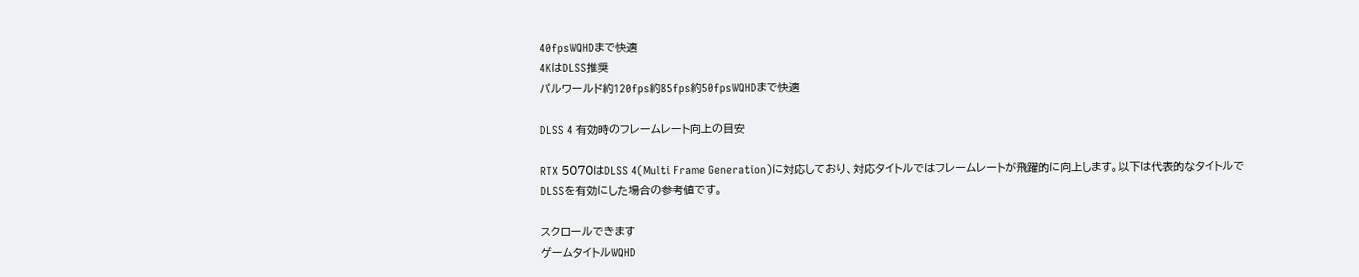40fpsWQHDまで快適
4KはDLSS推奨
パルワールド約120fps約85fps約50fpsWQHDまで快適

DLSS 4 有効時のフレームレート向上の目安

RTX 5070はDLSS 4(Multi Frame Generation)に対応しており、対応タイトルではフレームレートが飛躍的に向上します。以下は代表的なタイトルでDLSSを有効にした場合の参考値です。

スクロールできます
ゲームタイトルWQHD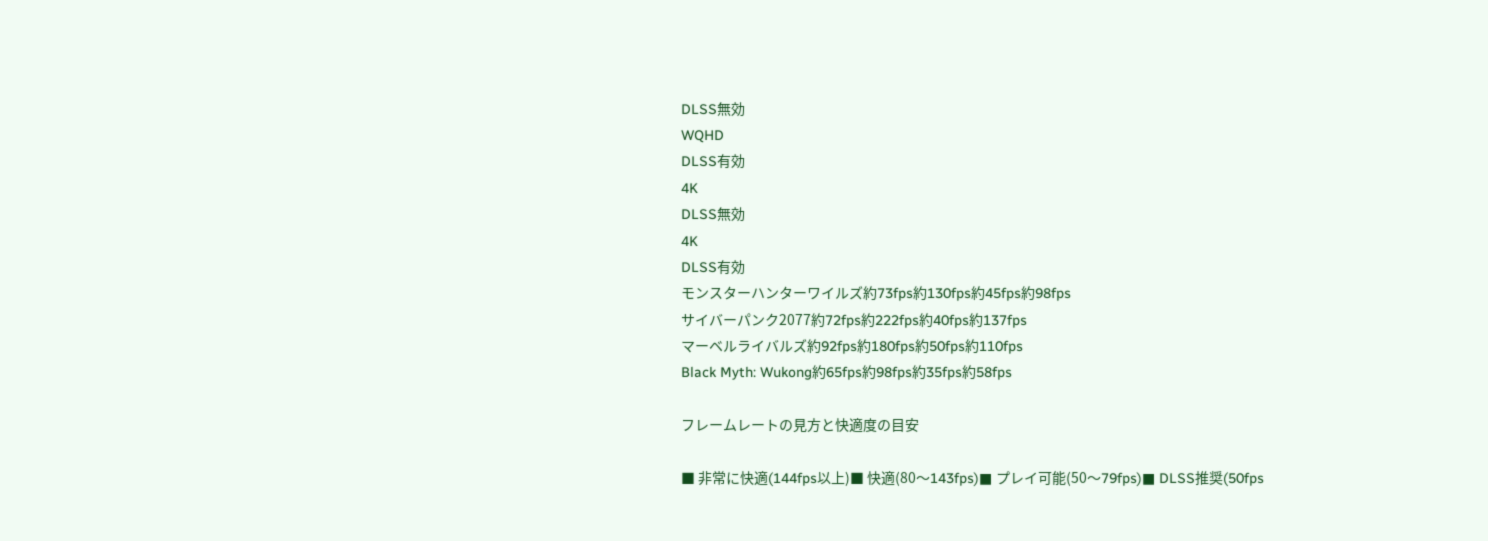DLSS無効
WQHD
DLSS有効
4K
DLSS無効
4K
DLSS有効
モンスターハンターワイルズ約73fps約130fps約45fps約98fps
サイバーパンク2077約72fps約222fps約40fps約137fps
マーベルライバルズ約92fps約180fps約50fps約110fps
Black Myth: Wukong約65fps約98fps約35fps約58fps

フレームレートの見方と快適度の目安

■ 非常に快適(144fps以上)■ 快適(80〜143fps)■ プレイ可能(50〜79fps)■ DLSS推奨(50fps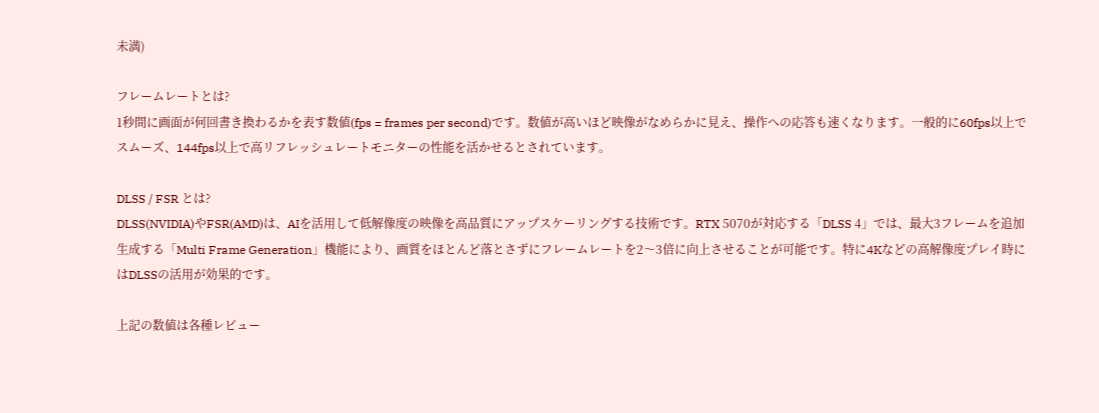未満)

フレームレートとは?
1秒間に画面が何回書き換わるかを表す数値(fps = frames per second)です。数値が高いほど映像がなめらかに見え、操作への応答も速くなります。一般的に60fps以上でスムーズ、144fps以上で高リフレッシュレートモニターの性能を活かせるとされています。

DLSS / FSR とは?
DLSS(NVIDIA)やFSR(AMD)は、AIを活用して低解像度の映像を高品質にアップスケーリングする技術です。RTX 5070が対応する「DLSS 4」では、最大3フレームを追加生成する「Multi Frame Generation」機能により、画質をほとんど落とさずにフレームレートを2〜3倍に向上させることが可能です。特に4Kなどの高解像度プレイ時にはDLSSの活用が効果的です。

上記の数値は各種レビュー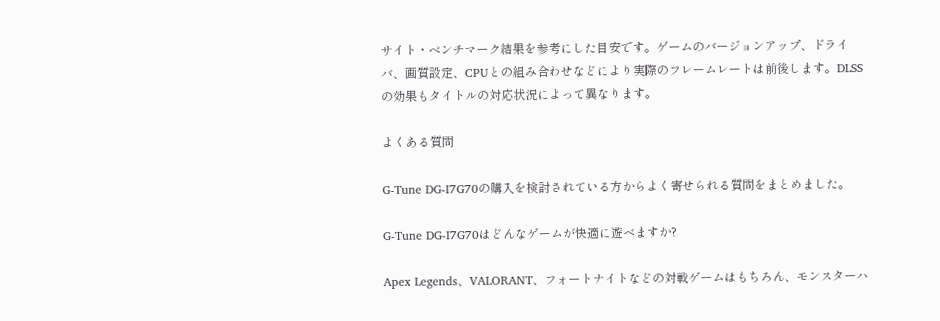サイト・ベンチマーク結果を参考にした目安です。ゲームのバージョンアップ、ドライバ、画質設定、CPUとの組み合わせなどにより実際のフレームレートは前後します。DLSSの効果もタイトルの対応状況によって異なります。

よくある質問

G-Tune DG-I7G70の購入を検討されている方からよく寄せられる質問をまとめました。

G-Tune DG-I7G70はどんなゲームが快適に遊べますか?

Apex Legends、VALORANT、フォートナイトなどの対戦ゲームはもちろん、モンスターハ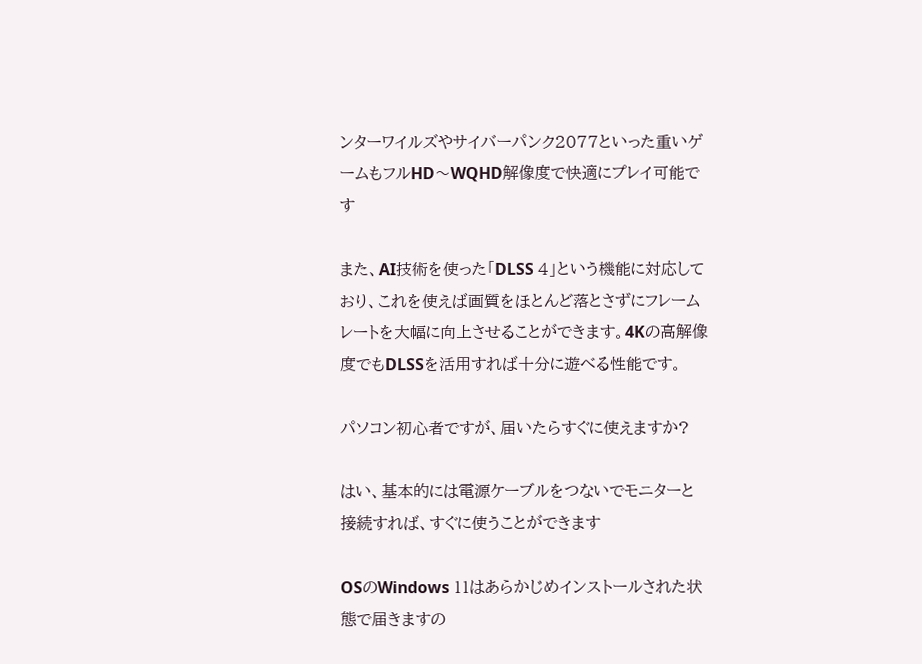ンターワイルズやサイバーパンク2077といった重いゲームもフルHD〜WQHD解像度で快適にプレイ可能です

また、AI技術を使った「DLSS 4」という機能に対応しており、これを使えば画質をほとんど落とさずにフレームレートを大幅に向上させることができます。4Kの高解像度でもDLSSを活用すれば十分に遊べる性能です。

パソコン初心者ですが、届いたらすぐに使えますか?

はい、基本的には電源ケーブルをつないでモニターと接続すれば、すぐに使うことができます

OSのWindows 11はあらかじめインストールされた状態で届きますの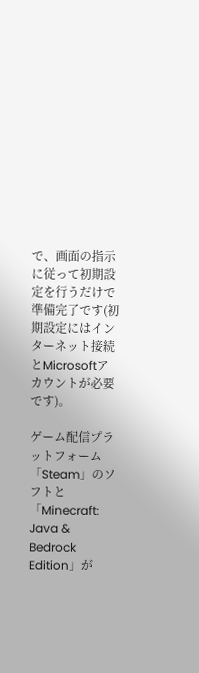で、画面の指示に従って初期設定を行うだけで準備完了です(初期設定にはインターネット接続とMicrosoftアカウントが必要です)。

ゲーム配信プラットフォーム「Steam」のソフトと「Minecraft: Java & Bedrock Edition」が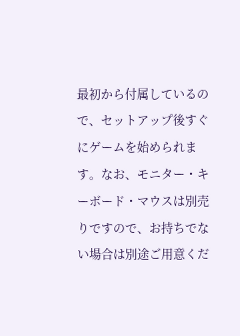最初から付属しているので、セットアップ後すぐにゲームを始められます。なお、モニター・キーボード・マウスは別売りですので、お持ちでない場合は別途ご用意くだ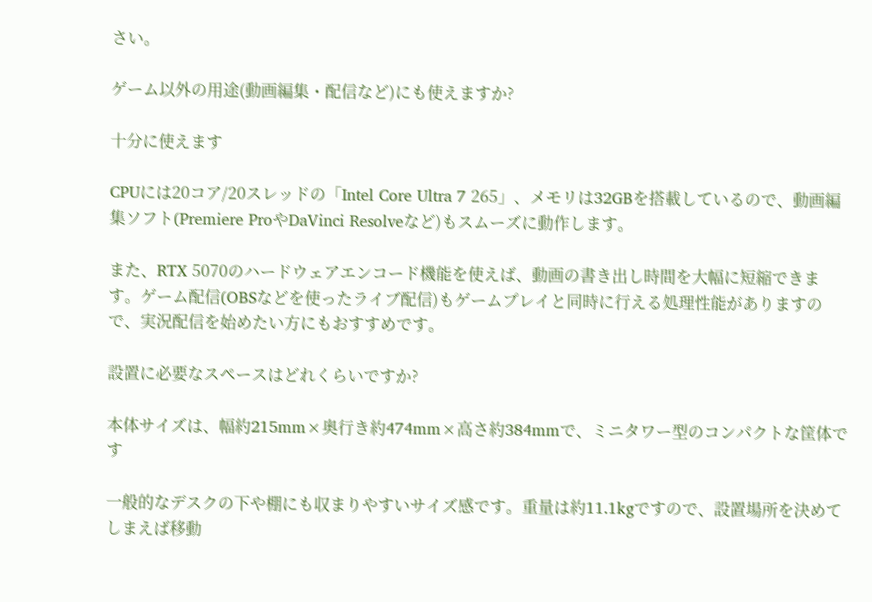さい。

ゲーム以外の用途(動画編集・配信など)にも使えますか?

十分に使えます

CPUには20コア/20スレッドの「Intel Core Ultra 7 265」、メモリは32GBを搭載しているので、動画編集ソフト(Premiere ProやDaVinci Resolveなど)もスムーズに動作します。

また、RTX 5070のハードウェアエンコード機能を使えば、動画の書き出し時間を大幅に短縮できます。ゲーム配信(OBSなどを使ったライブ配信)もゲームプレイと同時に行える処理性能がありますので、実況配信を始めたい方にもおすすめです。

設置に必要なスペースはどれくらいですか?

本体サイズは、幅約215mm×奥行き約474mm×高さ約384mmで、ミニタワー型のコンパクトな筐体です

一般的なデスクの下や棚にも収まりやすいサイズ感です。重量は約11.1kgですので、設置場所を決めてしまえば移動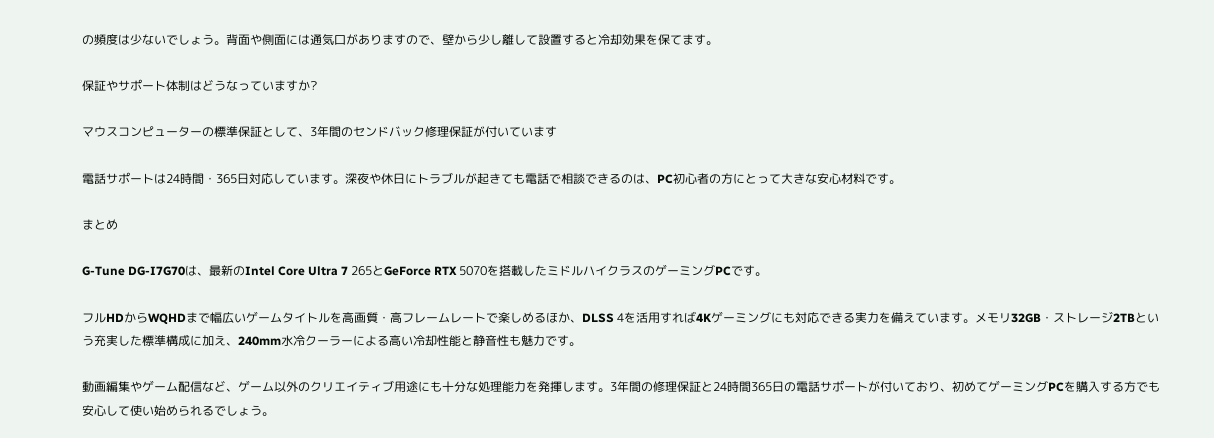の頻度は少ないでしょう。背面や側面には通気口がありますので、壁から少し離して設置すると冷却効果を保てます。

保証やサポート体制はどうなっていますか?

マウスコンピューターの標準保証として、3年間のセンドバック修理保証が付いています

電話サポートは24時間・365日対応しています。深夜や休日にトラブルが起きても電話で相談できるのは、PC初心者の方にとって大きな安心材料です。

まとめ

G-Tune DG-I7G70は、最新のIntel Core Ultra 7 265とGeForce RTX 5070を搭載したミドルハイクラスのゲーミングPCです。

フルHDからWQHDまで幅広いゲームタイトルを高画質・高フレームレートで楽しめるほか、DLSS 4を活用すれば4Kゲーミングにも対応できる実力を備えています。メモリ32GB・ストレージ2TBという充実した標準構成に加え、240mm水冷クーラーによる高い冷却性能と静音性も魅力です。

動画編集やゲーム配信など、ゲーム以外のクリエイティブ用途にも十分な処理能力を発揮します。3年間の修理保証と24時間365日の電話サポートが付いており、初めてゲーミングPCを購入する方でも安心して使い始められるでしょう。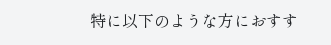特に以下のような方におすす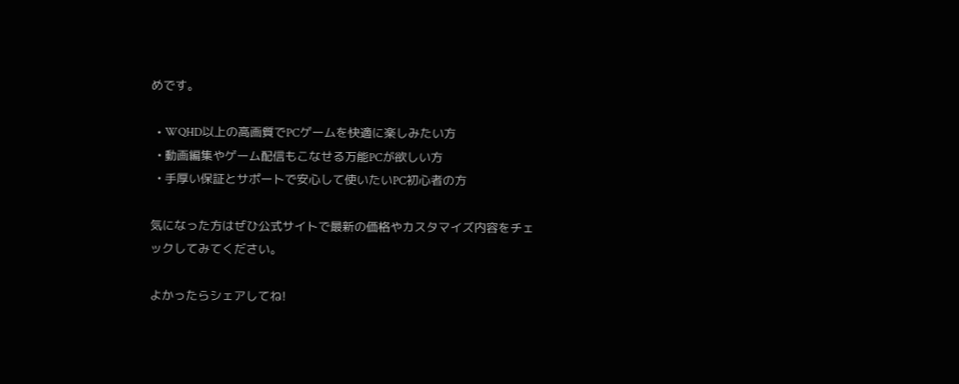めです。

  • WQHD以上の高画質でPCゲームを快適に楽しみたい方
  • 動画編集やゲーム配信もこなせる万能PCが欲しい方
  • 手厚い保証とサポートで安心して使いたいPC初心者の方

気になった方はぜひ公式サイトで最新の価格やカスタマイズ内容をチェックしてみてください。

よかったらシェアしてね!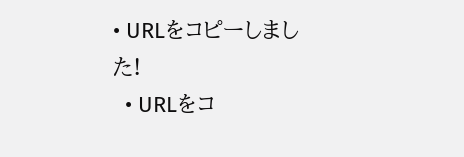• URLをコピーしました!
  • URLをコ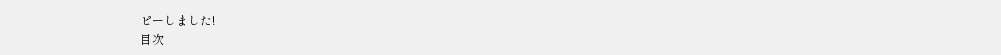ピーしました!
目次